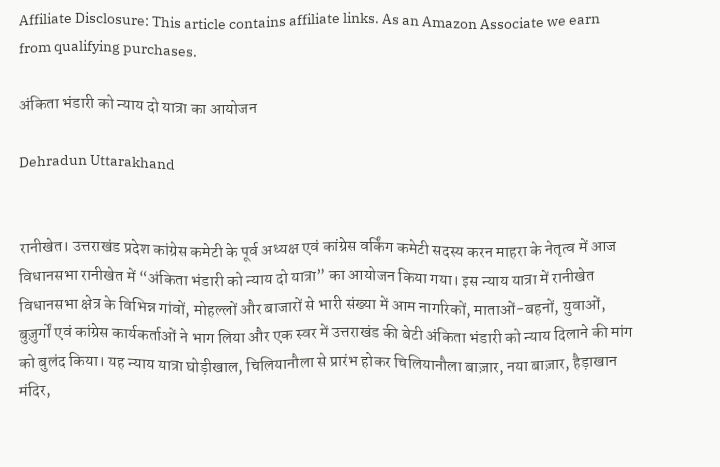Affiliate Disclosure: This article contains affiliate links. As an Amazon Associate we earn from qualifying purchases.

अंकिता भंडारी को न्याय दो यात्रा का आयोजन

Dehradun Uttarakhand


रानीखेत। उत्तराखंड प्रदेश कांग्रेस कमेटी के पूर्व अध्यक्ष एवं कांग्रेस वर्किंग कमेटी सदस्य करन माहरा के नेतृत्व में आज विधानसभा रानीखेत में “अंकिता भंडारी को न्याय दो यात्रा” का आयोजन किया गया। इस न्याय यात्रा में रानीखेत विधानसभा क्षेत्र के विभिन्न गांवों, मोहल्लों और बाजारों से भारी संख्या में आम नागरिकों, माताओं-बहनों, युवाओं, बुज़ुर्गों एवं कांग्रेस कार्यकर्ताओं ने भाग लिया और एक स्वर में उत्तराखंड की बेटी अंकिता भंडारी को न्याय दिलाने की मांग को बुलंद किया। यह न्याय यात्रा घोड़ीखाल, चिलियानौला से प्रारंभ होकर चिलियानौला बाज़ार, नया बाज़ार, हैड़ाखान मंदिर,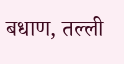बधाण, तल्ली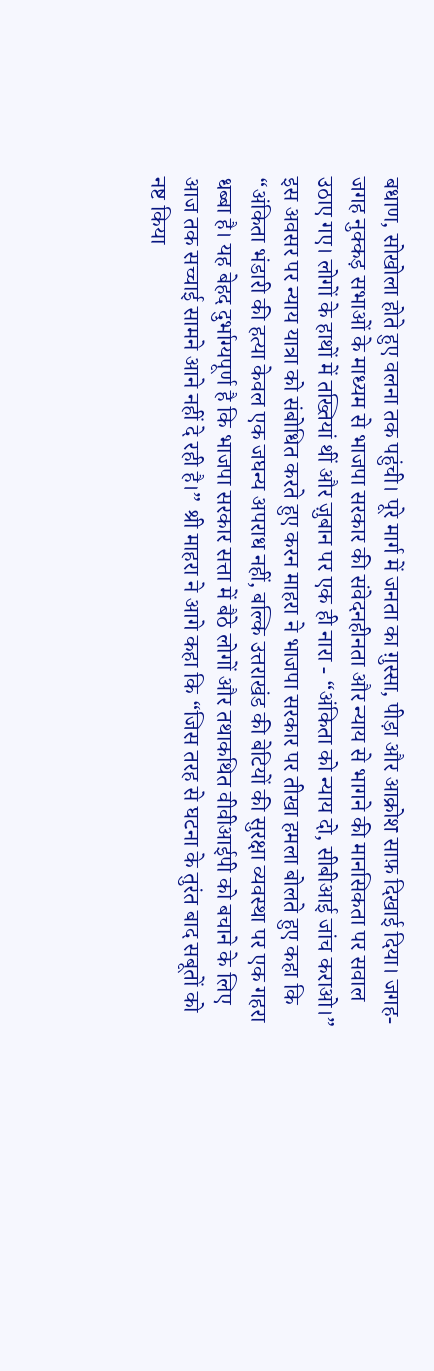बधाण, सोखोला होते हुए वलना तक पहुंची। पूरे मार्ग में जनता का ग़ुस्सा, पीड़ा और आक्रोश साफ़ दिखाई दिया। जगह-जगह नुक्कड़ सभाओं के माध्यम से भाजपा सरकार की संवेदनहीनता और न्याय से भागने की मानसिकता पर सवाल उठाए गए। लोगों के हाथों में तख्तियां थीं और ज़ुबान पर एक ही नारा - “अंकिता को न्याय दो, सीबीआई जांच कराओ।” इस अवसर पर न्याय यात्रा को संबोधित करते हुए करन माहरा ने भाजपा सरकार पर तीखा हमला बोलते हुए कहा कि “अंकिता भंडारी की हत्या केवल एक जघन्य अपराध नहीं, बल्कि उत्तराखंड की बेटियों की सुरक्षा व्यवस्था पर एक गहरा धब्बा है। यह बेहद दुर्भाग्यपूर्ण है कि भाजपा सरकार सत्ता में बैठे लोगों और तथाकथित वीवीआईपी को बचाने के लिए आज तक सच्चाई सामने आने नहीं दे रही है।” श्री माहरा ने आगे कहा कि “जिस तरह से घटना के तुरंत बाद सबूतों को नष्ट किया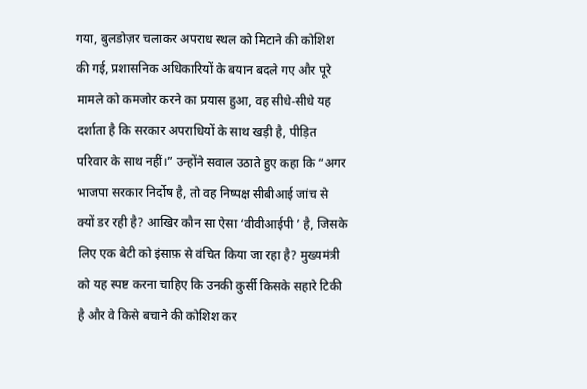गया, बुलडोज़र चलाकर अपराध स्थल को मिटाने की कोशिश की गई, प्रशासनिक अधिकारियों के बयान बदले गए और पूरे मामले को कमजोर करने का प्रयास हुआ, वह सीधे-सीधे यह दर्शाता है कि सरकार अपराधियों के साथ खड़ी है, पीड़ित परिवार के साथ नहीं।” उन्होंने सवाल उठाते हुए कहा कि “अगर भाजपा सरकार निर्दोष है, तो वह निष्पक्ष सीबीआई जांच से क्यों डर रही है? आखिर कौन सा ऐसा ‘वीवीआईपी ’ है, जिसके लिए एक बेटी को इंसाफ़ से वंचित किया जा रहा है? मुख्यमंत्री को यह स्पष्ट करना चाहिए कि उनकी कुर्सी किसके सहारे टिकी है और वे किसे बचाने की कोशिश कर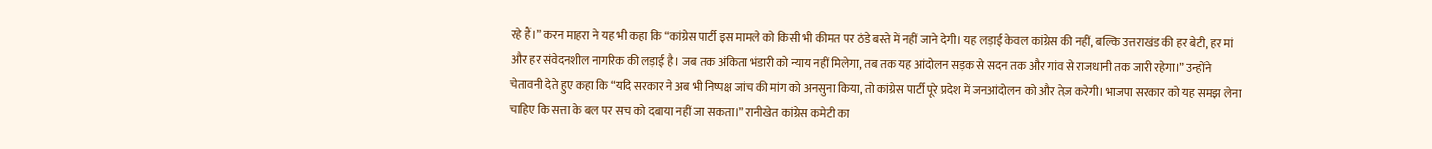रहे हैं।” करन माहरा ने यह भी कहा कि “कांग्रेस पार्टी इस मामले को किसी भी कीमत पर ठंडे बस्ते में नहीं जाने देगी। यह लड़ाई केवल कांग्रेस की नहीं, बल्कि उत्तराखंड की हर बेटी, हर मां और हर संवेदनशील नागरिक की लड़ाई है। जब तक अंकिता भंडारी को न्याय नहीं मिलेगा, तब तक यह आंदोलन सड़क से सदन तक और गांव से राजधानी तक जारी रहेगा।” उन्होंने चेतावनी देते हुए कहा कि “यदि सरकार ने अब भी निष्पक्ष जांच की मांग को अनसुना किया, तो कांग्रेस पार्टी पूरे प्रदेश में जनआंदोलन को और तेज़ करेगी। भाजपा सरकार को यह समझ लेना चाहिए कि सत्ता के बल पर सच को दबाया नहीं जा सकता।” रानीखेत कांग्रेस कमेटी का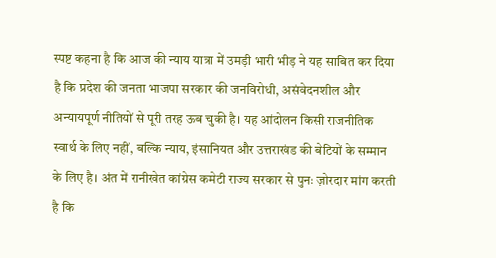स्पष्ट कहना है कि आज की न्याय यात्रा में उमड़ी भारी भीड़ ने यह साबित कर दिया है कि प्रदेश की जनता भाजपा सरकार की जनविरोधी, असंवेदनशील और अन्यायपूर्ण नीतियों से पूरी तरह ऊब चुकी है। यह आंदोलन किसी राजनीतिक स्वार्थ के लिए नहीं, बल्कि न्याय, इंसानियत और उत्तराखंड की बेटियों के सम्मान के लिए है। अंत में रानीखेत कांग्रेस कमेटी राज्य सरकार से पुनः ज़ोरदार मांग करती है कि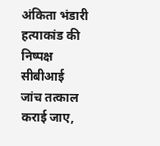अंकिता भंडारी हत्याकांड की निष्पक्ष सीबीआई जांच तत्काल कराई जाए,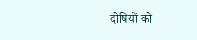दोषियों को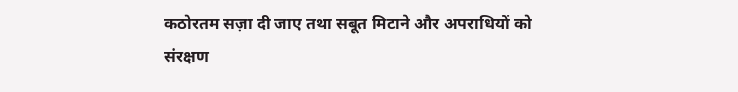कठोरतम सज़ा दी जाए तथा सबूत मिटाने और अपराधियों को संरक्षण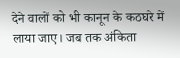देने वालों को भी कानून के कठघरे में लाया जाए। जब तक अंकिता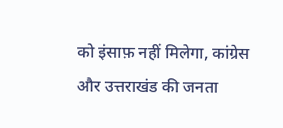को इंसाफ़ नहीं मिलेगा, कांग्रेस और उत्तराखंड की जनता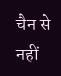चैन से नहीं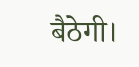बैठेगी।